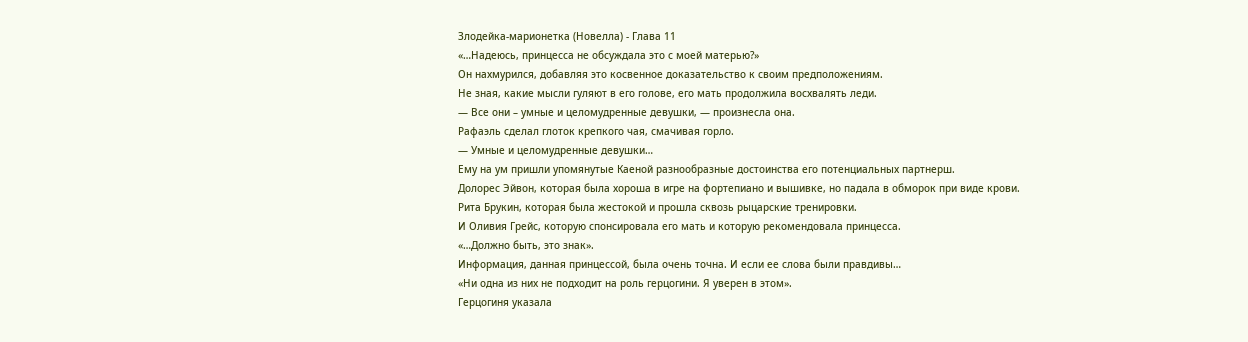Злодейка-марионетка (Новелла) - Глава 11
«…Надеюсь, принцесса не обсуждала это с моей матерью?»
Он нахмурился, добавляя это косвенное доказательство к своим предположениям.
Не зная, какие мысли гуляют в его голове, его мать продолжила восхвалять леди.
— Все они – умные и целомудренные девушки, — произнесла она.
Рафаэль сделал глоток крепкого чая, смачивая горло.
— Умные и целомудренные девушки…
Ему на ум пришли упомянутые Каеной разнообразные достоинства его потенциальных партнерш.
Долорес Эйвон, которая была хороша в игре на фортепиано и вышивке, но падала в обморок при виде крови.
Рита Брукин, которая была жестокой и прошла сквозь рыцарские тренировки.
И Оливия Грейс, которую спонсировала его мать и которую рекомендовала принцесса.
«…Должно быть, это знак».
Информация, данная принцессой, была очень точна. И если ее слова были правдивы…
«Ни одна из них не подходит на роль герцогини. Я уверен в этом».
Герцогиня указала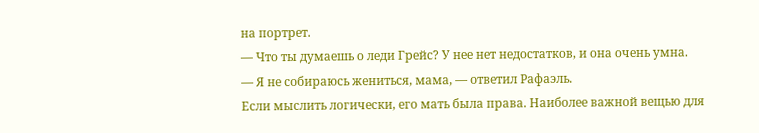на портрет.
— Что ты думаешь о леди Грейс? У нее нет недостатков, и она очень умна.
— Я не собираюсь жениться, мама, — ответил Рафаэль.
Если мыслить логически, его мать была права. Наиболее важной вещью для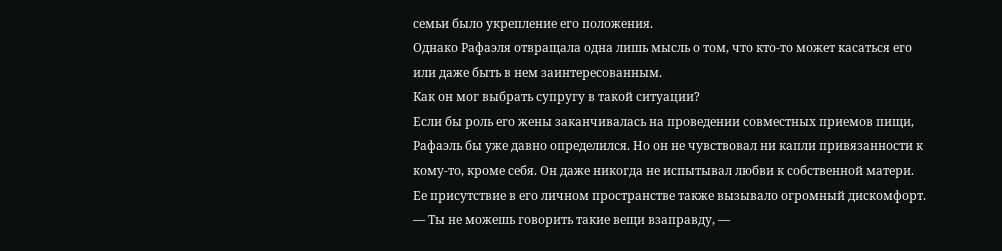семьи было укрепление его положения.
Однако Рафаэля отвращала одна лишь мысль о том, что кто-то может касаться его или даже быть в нем заинтересованным.
Как он мог выбрать супругу в такой ситуации?
Если бы роль его жены заканчивалась на проведении совместных приемов пищи, Рафаэль бы уже давно определился. Но он не чувствовал ни капли привязанности к кому-то, кроме себя. Он даже никогда не испытывал любви к собственной матери.
Ее присутствие в его личном пространстве также вызывало огромный дискомфорт.
— Ты не можешь говорить такие вещи взаправду, —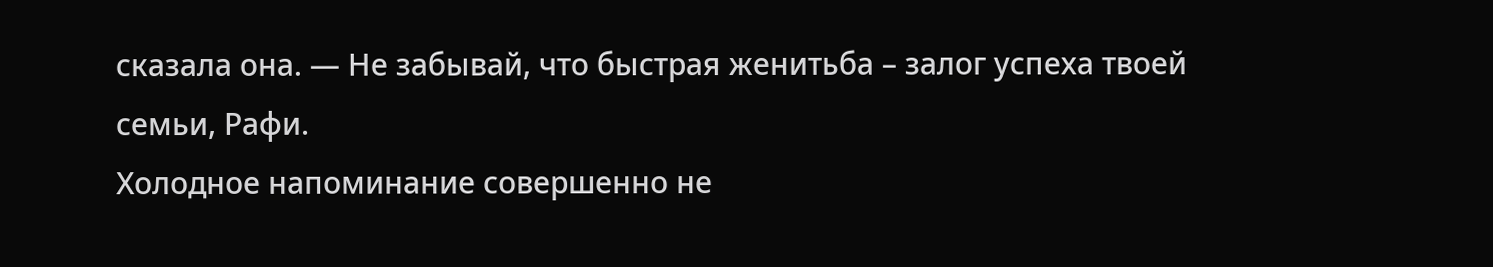сказала она. — Не забывай, что быстрая женитьба – залог успеха твоей семьи, Рафи.
Холодное напоминание совершенно не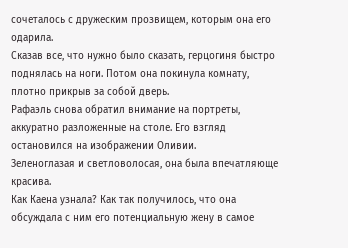сочеталось с дружеским прозвищем, которым она его одарила.
Сказав все, что нужно было сказать, герцогиня быстро поднялась на ноги. Потом она покинула комнату, плотно прикрыв за собой дверь.
Рафаэль снова обратил внимание на портреты, аккуратно разложенные на столе. Его взгляд остановился на изображении Оливии.
Зеленоглазая и светловолосая, она была впечатляюще красива.
Как Каена узнала? Как так получилось, что она обсуждала с ним его потенциальную жену в самое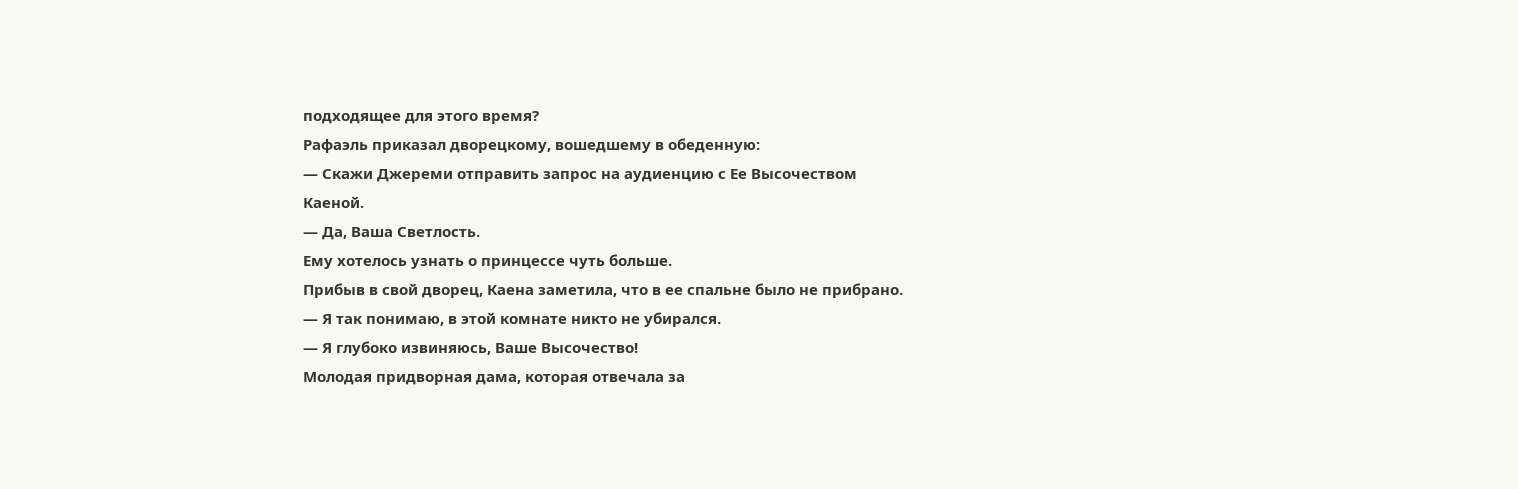подходящее для этого время?
Рафаэль приказал дворецкому, вошедшему в обеденную:
— Скажи Джереми отправить запрос на аудиенцию с Ее Высочеством Каеной.
— Да, Ваша Светлость.
Ему хотелось узнать о принцессе чуть больше.
Прибыв в свой дворец, Каена заметила, что в ее спальне было не прибрано.
— Я так понимаю, в этой комнате никто не убирался.
— Я глубоко извиняюсь, Ваше Высочество!
Молодая придворная дама, которая отвечала за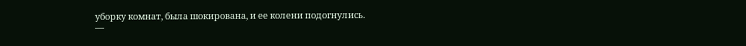уборку комнат, была шокирована, и ее колени подогнулись.
—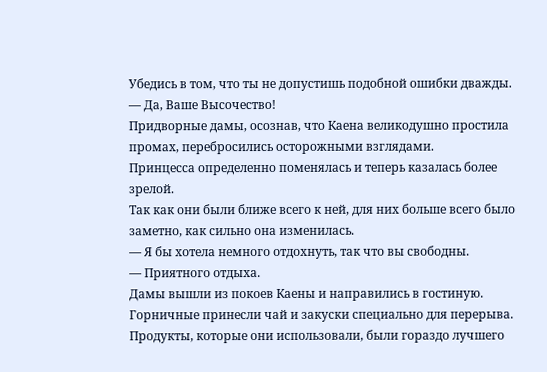Убедись в том, что ты не допустишь подобной ошибки дважды.
— Да, Ваше Высочество!
Придворные дамы, осознав, что Каена великодушно простила промах, перебросились осторожными взглядами.
Принцесса определенно поменялась и теперь казалась более зрелой.
Так как они были ближе всего к ней, для них больше всего было заметно, как сильно она изменилась.
— Я бы хотела немного отдохнуть, так что вы свободны.
— Приятного отдыха.
Дамы вышли из покоев Каены и направились в гостиную.
Горничные принесли чай и закуски специально для перерыва. Продукты, которые они использовали, были гораздо лучшего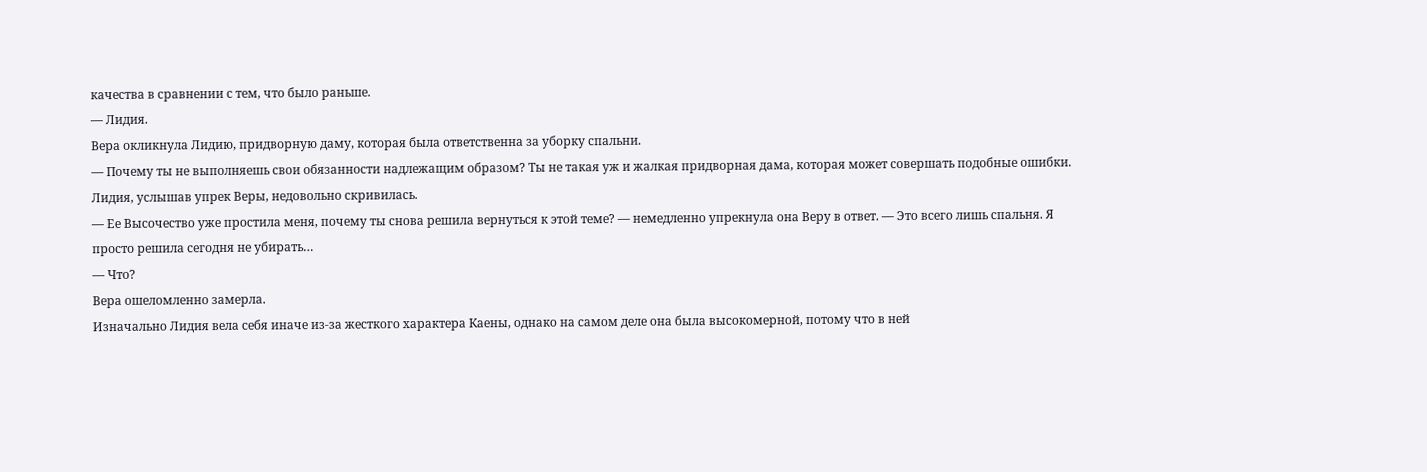качества в сравнении с тем, что было раньше.
— Лидия.
Вера окликнула Лидию, придворную даму, которая была ответственна за уборку спальни.
— Почему ты не выполняешь свои обязанности надлежащим образом? Ты не такая уж и жалкая придворная дама, которая может совершать подобные ошибки.
Лидия, услышав упрек Веры, недовольно скривилась.
— Ее Высочество уже простила меня, почему ты снова решила вернуться к этой теме? — немедленно упрекнула она Веру в ответ. — Это всего лишь спальня. Я просто решила сегодня не убирать…
— Что?
Вера ошеломленно замерла.
Изначально Лидия вела себя иначе из-за жесткого характера Каены, однако на самом деле она была высокомерной, потому что в ней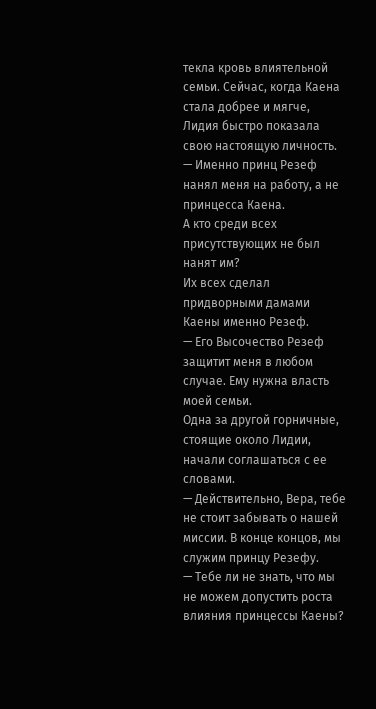текла кровь влиятельной семьи. Сейчас, когда Каена стала добрее и мягче, Лидия быстро показала свою настоящую личность.
— Именно принц Резеф нанял меня на работу, а не принцесса Каена.
А кто среди всех присутствующих не был нанят им?
Их всех сделал придворными дамами Каены именно Резеф.
— Его Высочество Резеф защитит меня в любом случае. Ему нужна власть моей семьи.
Одна за другой горничные, стоящие около Лидии, начали соглашаться с ее словами.
— Действительно, Вера, тебе не стоит забывать о нашей миссии. В конце концов, мы служим принцу Резефу.
— Тебе ли не знать, что мы не можем допустить роста влияния принцессы Каены?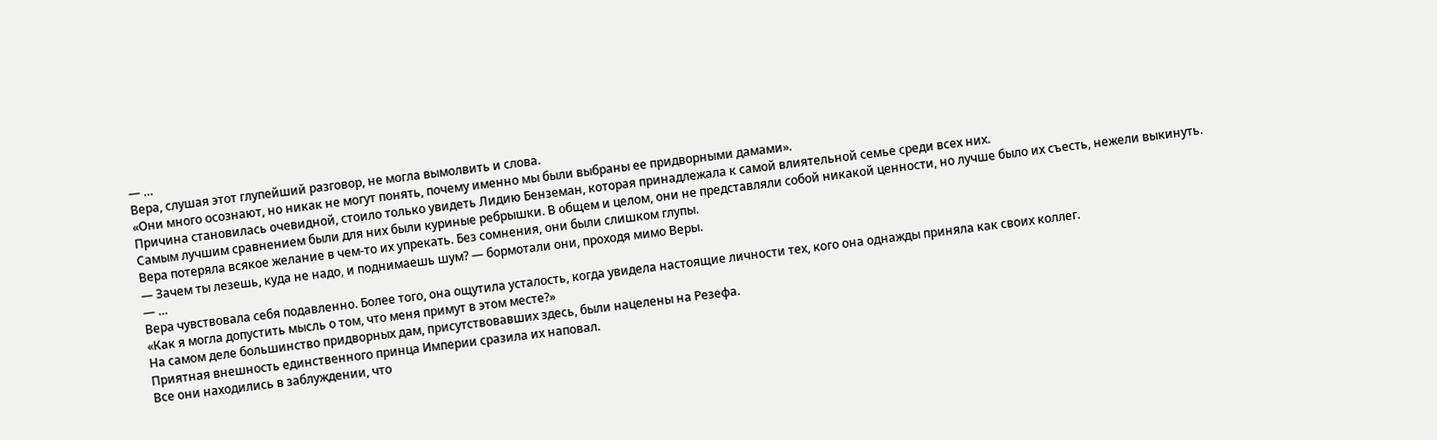— …
Вера, слушая этот глупейший разговор, не могла вымолвить и слова.
«Они много осознают, но никак не могут понять, почему именно мы были выбраны ее придворными дамами».
Причина становилась очевидной, стоило только увидеть Лидию Бенземан, которая принадлежала к самой влиятельной семье среди всех них.
Самым лучшим сравнением были для них были куриные ребрышки. В общем и целом, они не представляли собой никакой ценности, но лучше было их съесть, нежели выкинуть.
Вера потеряла всякое желание в чем-то их упрекать. Без сомнения, они были слишком глупы.
— Зачем ты лезешь, куда не надо, и поднимаешь шум? — бормотали они, проходя мимо Веры.
— …
Вера чувствовала себя подавленно. Более того, она ощутила усталость, когда увидела настоящие личности тех, кого она однажды приняла как своих коллег.
«Как я могла допустить мысль о том, что меня примут в этом месте?»
На самом деле большинство придворных дам, присутствовавших здесь, были нацелены на Резефа.
Приятная внешность единственного принца Империи сразила их наповал.
Все они находились в заблуждении, что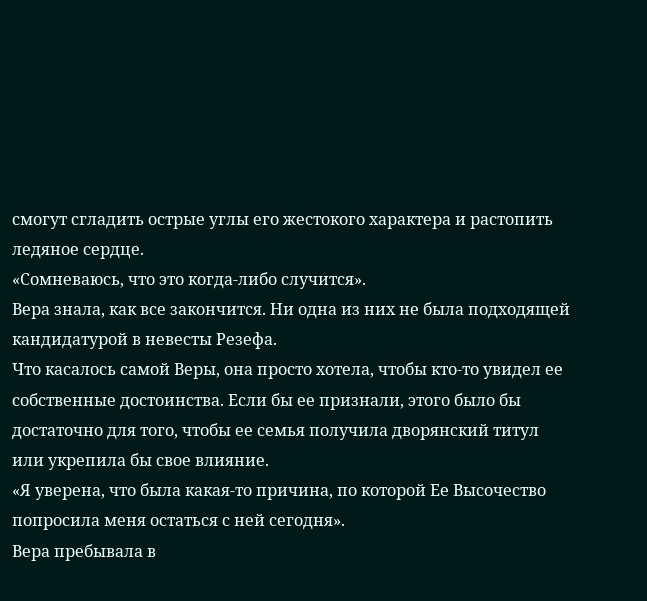смогут сгладить острые углы его жестокого характера и растопить ледяное сердце.
«Сомневаюсь, что это когда-либо случится».
Вера знала, как все закончится. Ни одна из них не была подходящей кандидатурой в невесты Резефа.
Что касалось самой Веры, она просто хотела, чтобы кто-то увидел ее собственные достоинства. Если бы ее признали, этого было бы достаточно для того, чтобы ее семья получила дворянский титул или укрепила бы свое влияние.
«Я уверена, что была какая-то причина, по которой Ее Высочество попросила меня остаться с ней сегодня».
Вера пребывала в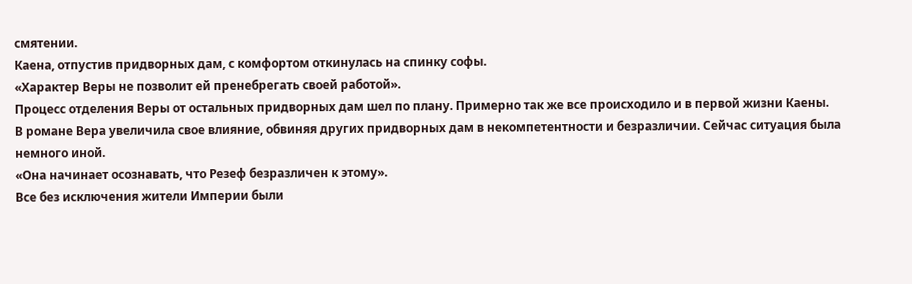смятении.
Каена, отпустив придворных дам, с комфортом откинулась на спинку софы.
«Характер Веры не позволит ей пренебрегать своей работой».
Процесс отделения Веры от остальных придворных дам шел по плану. Примерно так же все происходило и в первой жизни Каены.
В романе Вера увеличила свое влияние, обвиняя других придворных дам в некомпетентности и безразличии. Сейчас ситуация была немного иной.
«Она начинает осознавать, что Резеф безразличен к этому».
Все без исключения жители Империи были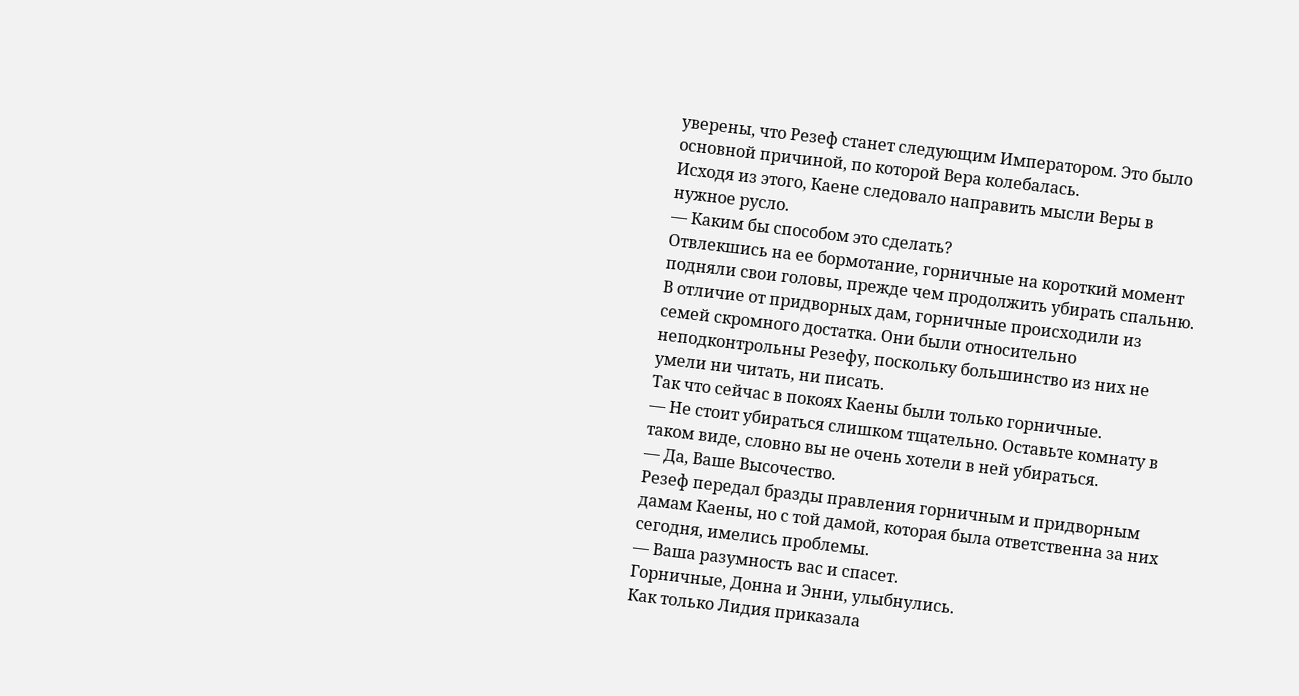уверены, что Резеф станет следующим Императором. Это было основной причиной, по которой Вера колебалась.
Исходя из этого, Каене следовало направить мысли Веры в нужное русло.
— Каким бы способом это сделать?
Отвлекшись на ее бормотание, горничные на короткий момент подняли свои головы, прежде чем продолжить убирать спальню.
В отличие от придворных дам, горничные происходили из семей скромного достатка. Они были относительно неподконтрольны Резефу, поскольку большинство из них не умели ни читать, ни писать.
Так что сейчас в покоях Каены были только горничные.
— Не стоит убираться слишком тщательно. Оставьте комнату в таком виде, словно вы не очень хотели в ней убираться.
— Да, Ваше Высочество.
Резеф передал бразды правления горничным и придворным дамам Каены, но с той дамой, которая была ответственна за них сегодня, имелись проблемы.
— Ваша разумность вас и спасет.
Горничные, Донна и Энни, улыбнулись.
Как только Лидия приказала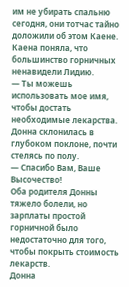им не убирать спальню сегодня, они тотчас тайно доложили об этом Каене.
Каена поняла, что большинство горничных ненавидели Лидию.
— Ты можешь использовать мое имя, чтобы достать необходимые лекарства.
Донна склонилась в глубоком поклоне, почти стелясь по полу.
— Спасибо Вам, Ваше Высочество!
Оба родителя Донны тяжело болели, но зарплаты простой горничной было недостаточно для того, чтобы покрыть стоимость лекарств.
Донна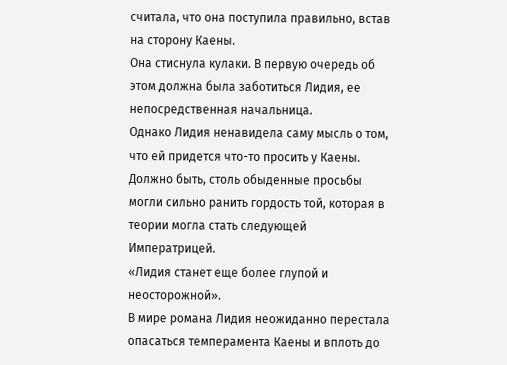считала, что она поступила правильно, встав на сторону Каены.
Она стиснула кулаки. В первую очередь об этом должна была заботиться Лидия, ее непосредственная начальница.
Однако Лидия ненавидела саму мысль о том, что ей придется что-то просить у Каены.
Должно быть, столь обыденные просьбы могли сильно ранить гордость той, которая в теории могла стать следующей Императрицей.
«Лидия станет еще более глупой и неосторожной».
В мире романа Лидия неожиданно перестала опасаться темперамента Каены и вплоть до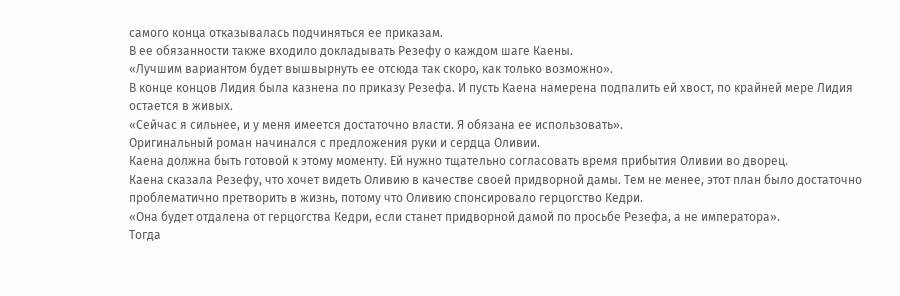самого конца отказывалась подчиняться ее приказам.
В ее обязанности также входило докладывать Резефу о каждом шаге Каены.
«Лучшим вариантом будет вышвырнуть ее отсюда так скоро, как только возможно».
В конце концов Лидия была казнена по приказу Резефа. И пусть Каена намерена подпалить ей хвост, по крайней мере Лидия остается в живых.
«Сейчас я сильнее, и у меня имеется достаточно власти. Я обязана ее использовать».
Оригинальный роман начинался с предложения руки и сердца Оливии.
Каена должна быть готовой к этому моменту. Ей нужно тщательно согласовать время прибытия Оливии во дворец.
Каена сказала Резефу, что хочет видеть Оливию в качестве своей придворной дамы. Тем не менее, этот план было достаточно проблематично претворить в жизнь, потому что Оливию спонсировало герцогство Кедри.
«Она будет отдалена от герцогства Кедри, если станет придворной дамой по просьбе Резефа, а не императора».
Тогда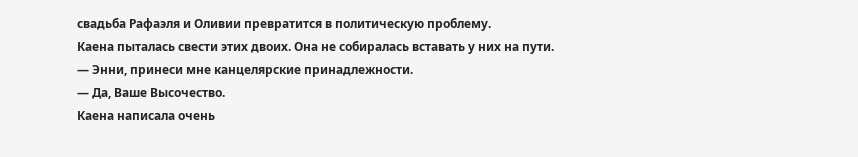свадьба Рафаэля и Оливии превратится в политическую проблему.
Каена пыталась свести этих двоих. Она не собиралась вставать у них на пути.
— Энни, принеси мне канцелярские принадлежности.
— Да, Ваше Высочество.
Каена написала очень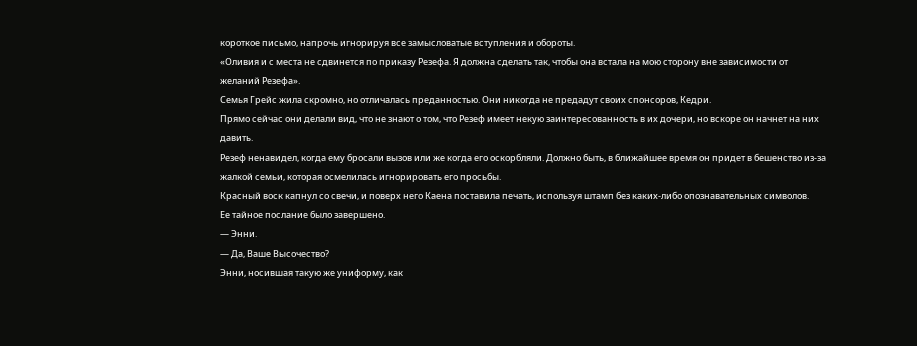короткое письмо, напрочь игнорируя все замысловатые вступления и обороты.
«Оливия и с места не сдвинется по приказу Резефа. Я должна сделать так, чтобы она встала на мою сторону вне зависимости от желаний Резефа».
Семья Грейс жила скромно, но отличалась преданностью. Они никогда не предадут своих спонсоров, Кедри.
Прямо сейчас они делали вид, что не знают о том, что Резеф имеет некую заинтересованность в их дочери, но вскоре он начнет на них давить.
Резеф ненавидел, когда ему бросали вызов или же когда его оскорбляли. Должно быть, в ближайшее время он придет в бешенство из-за жалкой семьи, которая осмелилась игнорировать его просьбы.
Красный воск капнул со свечи, и поверх него Каена поставила печать, используя штамп без каких-либо опознавательных символов.
Ее тайное послание было завершено.
— Энни.
— Да, Ваше Высочество?
Энни, носившая такую же униформу, как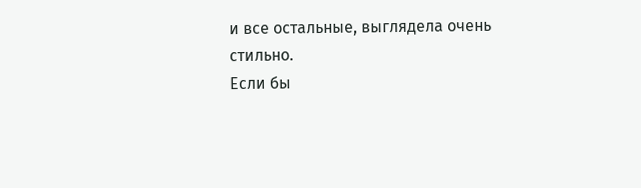и все остальные, выглядела очень стильно.
Если бы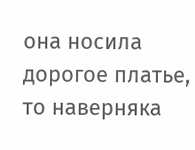она носила дорогое платье, то наверняка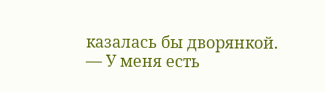казалась бы дворянкой.
— У меня есть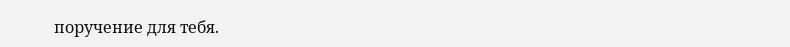поручение для тебя.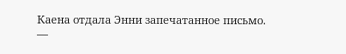Каена отдала Энни запечатанное письмо.
—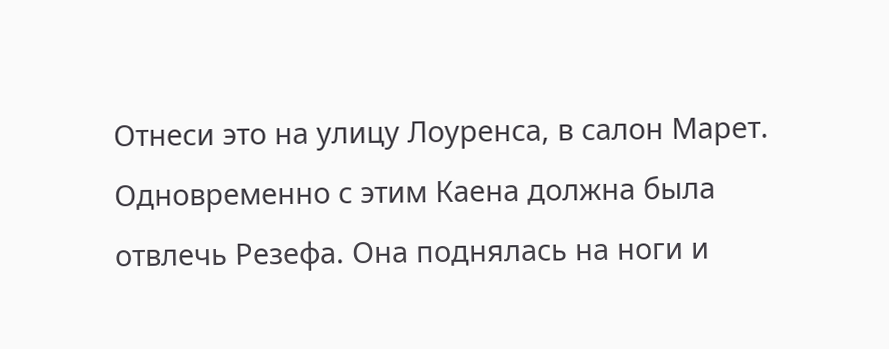Отнеси это на улицу Лоуренса, в салон Марет.
Одновременно с этим Каена должна была отвлечь Резефа. Она поднялась на ноги и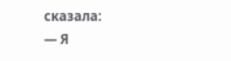сказала:
— Я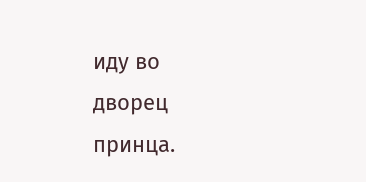иду во дворец принца.